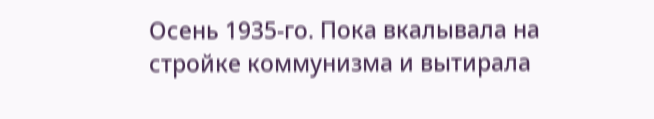Осень 1935-го. Пока вкалывала на стройке коммунизма и вытирала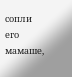сопли его мамаше,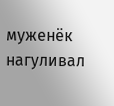муженёк нагуливал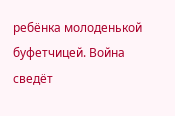ребёнка молоденькой буфетчицей. Война сведёт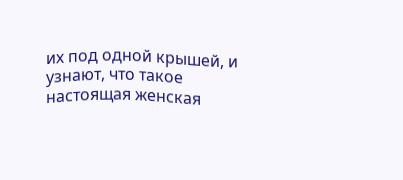их под одной крышей, и узнают, что такое настоящая женская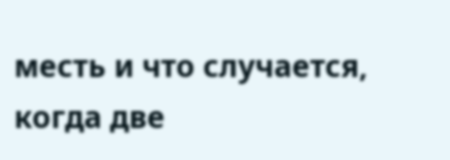месть и что случается, когда две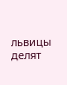львицы делят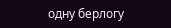одну берлогу